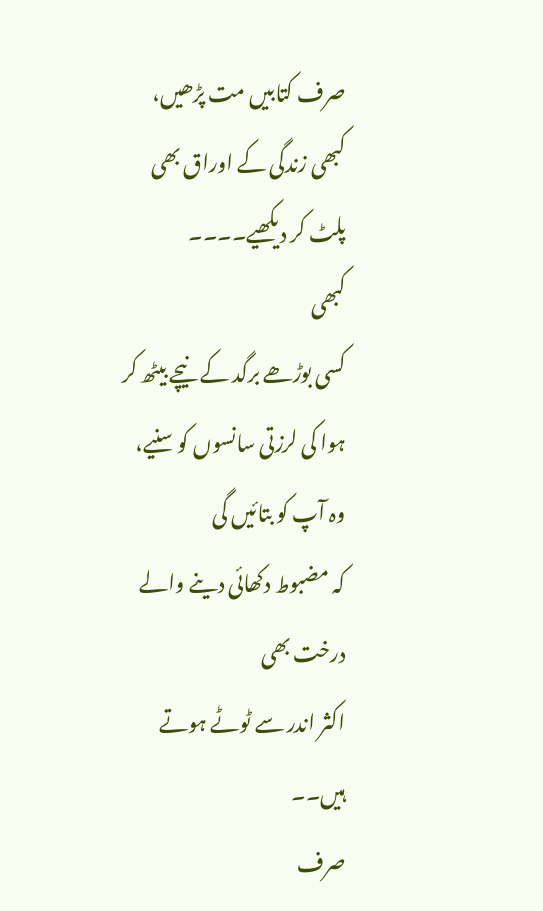صرف کتابیں مت پڑھیں،
کبھی زندگی کے اوراق بھی پلٹ کر دیکھیے۔۔۔۔
کبھی
کسی بوڑھے برگد کے نیچے بیٹھ کر
ہوا کی لرزتی سانسوں کو سنیے،
وہ آپ کو بتائیں گی
کہ مضبوط دکھائی دینے والے درخت بھی
اکثر اندر سے ٹوٹے ہوتے ہیں۔۔
صرف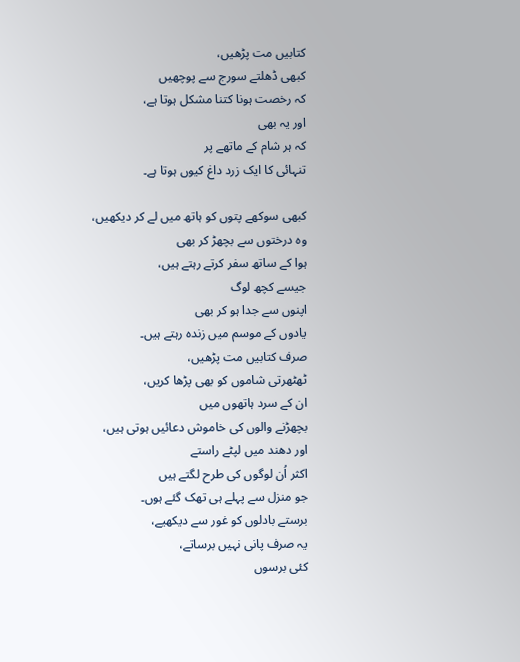کتابیں مت پڑھیں،
کبھی ڈھلتے سورج سے پوچھیں
کہ رخصت ہونا کتنا مشکل ہوتا ہے،
اور یہ بھی
کہ ہر شام کے ماتھے پر
تنہائی کا ایک زرد داغ کیوں ہوتا ہے۔

کبھی سوکھے پتوں کو ہاتھ میں لے کر دیکھیں،
وہ درختوں سے بچھڑ کر بھی
ہوا کے ساتھ سفر کرتے رہتے ہیں،
جیسے کچھ لوگ
اپنوں سے جدا ہو کر بھی
یادوں کے موسم میں زندہ رہتے ہیں۔
صرف کتابیں مت پڑھیں،
ٹھٹھرتی شاموں کو بھی پڑھا کریں،
ان کے سرد ہاتھوں میں
بچھڑنے والوں کی خاموش دعائیں ہوتی ہیں،
اور دھند میں لپٹے راستے
اکثر اُن لوگوں کی طرح لگتے ہیں
جو منزل سے پہلے ہی تھک گئے ہوں۔
برستے بادلوں کو غور سے دیکھیے،
یہ صرف پانی نہیں برساتے،
کئی برسوں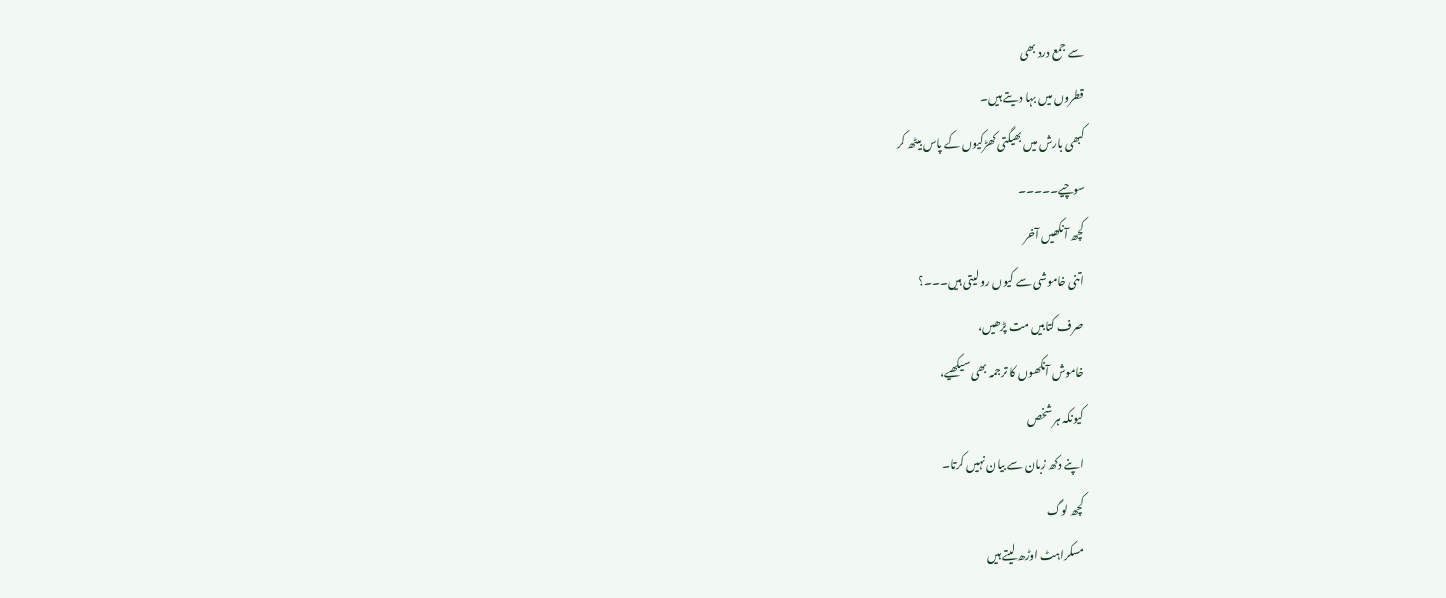سے جمع درد بھی
قطروں میں بہا دیتے ہیں۔
کبھی بارش میں بھیگتی کھڑکیوں کے پاس بیٹھ کر
سوچیے۔۔۔۔۔
کچھ آنکھیں آخر
اتنی خاموشی سے کیوں رو لیتی ہیں۔۔۔؟
صرف کتابیں مت پڑھیں،
خاموش آنکھوں کا ترجمہ بھی سیکھیے،
کیونکہ ہر شخص
اپنے دکھ زبان سے بیان نہیں کرتا۔
کچھ لوگ
مسکراہٹ اوڑھ لیتے ہیں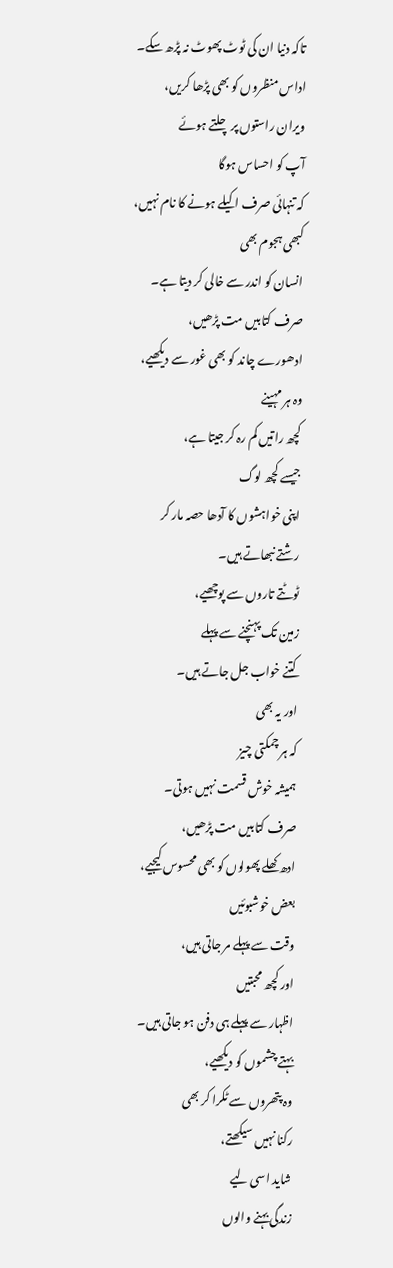تاکہ دنیا ان کی ٹوٹ پھوٹ نہ پڑھ سکے۔
اداس منظروں کو بھی پڑھا کریں،
ویران راستوں پر چلتے ہوئے
آپ کو احساس ہوگا
کہ تنہائی صرف اکیلے ہونے کا نام نہیں،
کبھی ہجوم بھی
انسان کو اندر سے خالی کر دیتا ہے۔
صرف کتابیں مت پڑھیں،
ادھورے چاند کو بھی غور سے دیکھیے،
وہ ہر مہینے
کچھ راتیں کم رہ کر جیتا ہے،
جیسے کچھ لوگ
اپنی خواہشوں کا آدھا حصہ مار کر
رشتے نبھاتے ہیں۔
ٹوٹتے تاروں سے پوچھیے،
زمین تک پہنچنے سے پہلے
کتنے خواب جل جاتے ہیں۔
اور یہ بھی
کہ ہر چمکتی چیز
ہمیشہ خوش قسمت نہیں ہوتی۔
صرف کتابیں مت پڑھیں،
ادھ کھلے پھولوں کو بھی محسوس کیجیے،
بعض خوشبوئیں
وقت سے پہلے مر جاتی ہیں،
اور کچھ محبتیں
اظہار سے پہلے ہی دفن ہو جاتی ہیں۔
بہتے چشموں کو دیکھیے،
وہ پتھروں سے ٹکرا کر بھی
رکنا نہیں سیکھتے،
شاید اسی لیے
زندگی بہنے والوں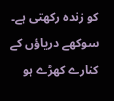کو زندہ رکھتی ہے۔
سوکھے دریاؤں کے کنارے کھڑے ہو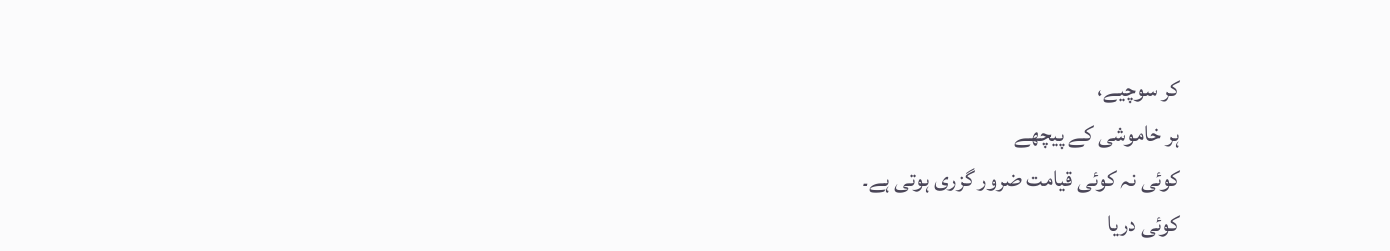کر سوچیے،
ہر خاموشی کے پیچھے
کوئی نہ کوئی قیامت ضرور گزری ہوتی ہے۔
کوئی دریا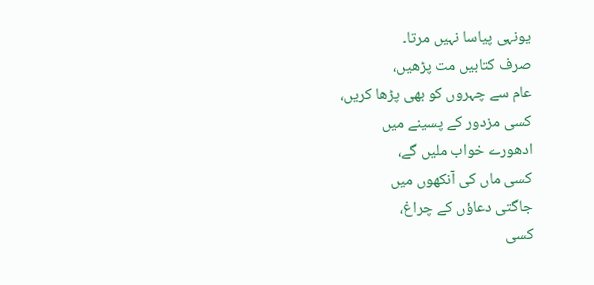یونہی پیاسا نہیں مرتا۔
صرف کتابیں مت پڑھیں،
عام سے چہروں کو بھی پڑھا کریں،
کسی مزدور کے پسینے میں
ادھورے خواب ملیں گے،
کسی ماں کی آنکھوں میں
جاگتی دعاؤں کے چراغ،
کسی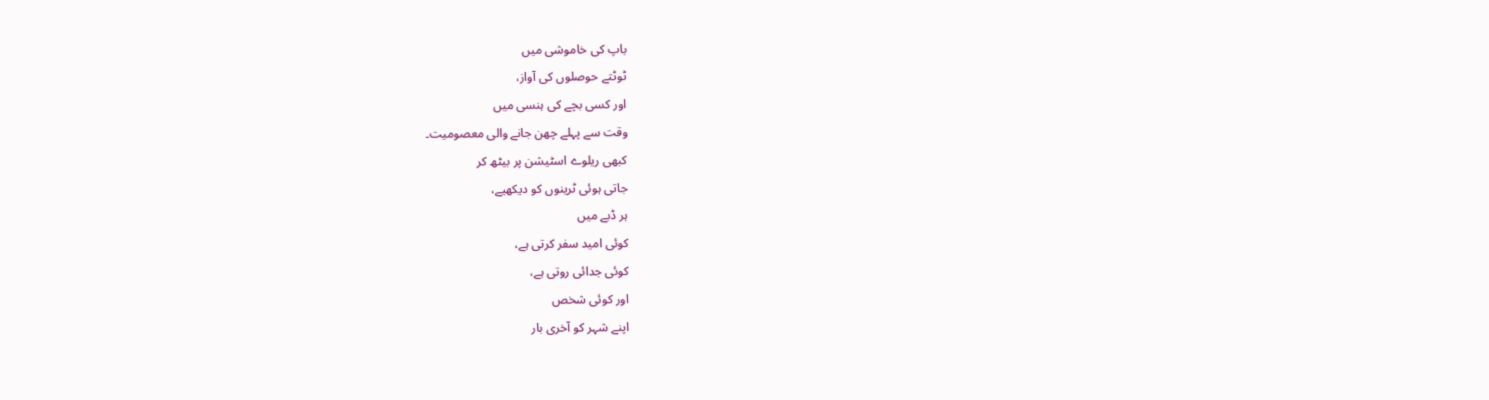باپ کی خاموشی میں
ٹوٹتے حوصلوں کی آواز،
اور کسی بچے کی ہنسی میں
وقت سے پہلے چھن جانے والی معصومیت۔
کبھی ریلوے اسٹیشن پر بیٹھ کر
جاتی ہوئی ٹرینوں کو دیکھیے،
ہر ڈبے میں
کوئی امید سفر کرتی ہے،
کوئی جدائی روتی ہے،
اور کوئی شخص
اپنے شہر کو آخری بار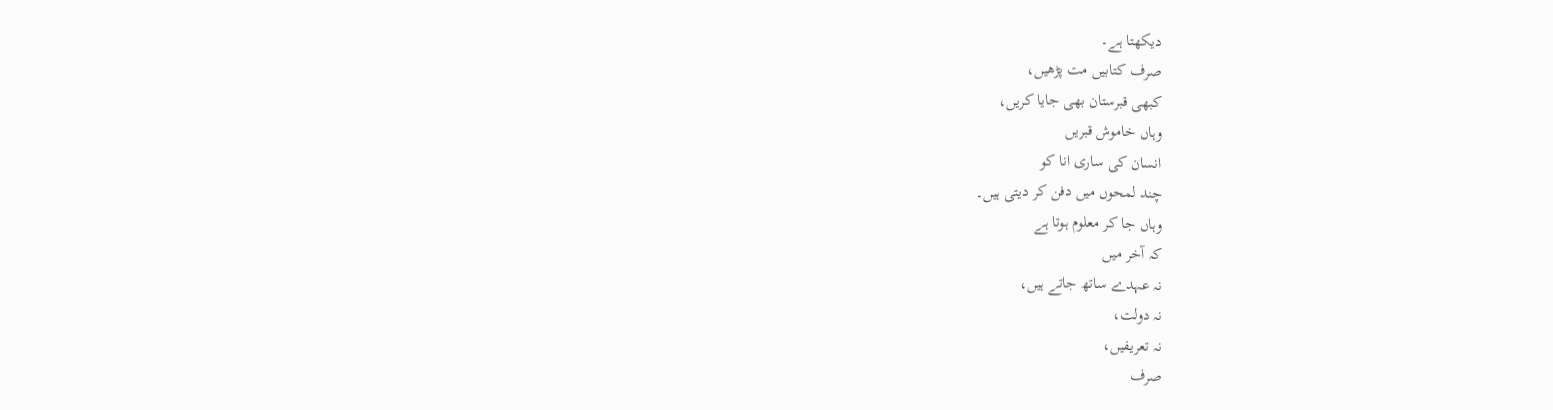دیکھتا ہے۔
صرف کتابیں مت پڑھیں،
کبھی قبرستان بھی جایا کریں،
وہاں خاموش قبریں
انسان کی ساری انا کو
چند لمحوں میں دفن کر دیتی ہیں۔
وہاں جا کر معلوم ہوتا ہے
کہ آخر میں
نہ عہدے ساتھ جاتے ہیں،
نہ دولت،
نہ تعریفیں،
صرف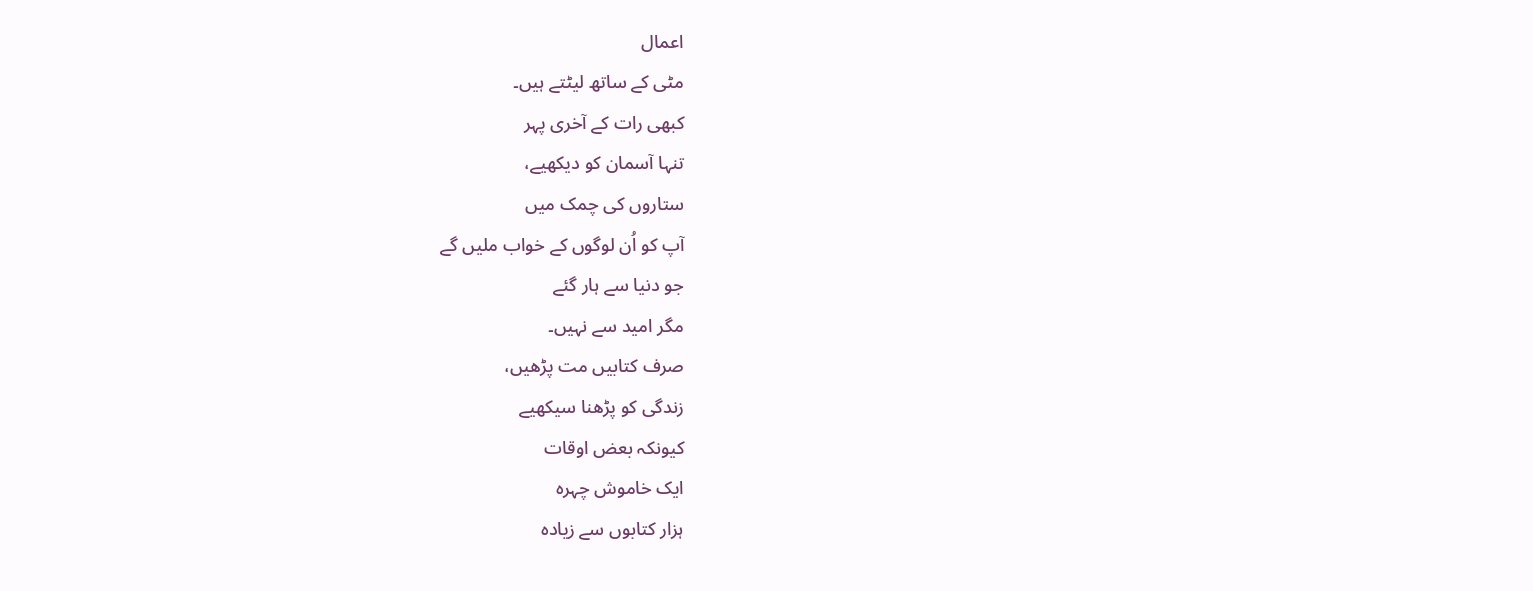اعمال
مٹی کے ساتھ لیٹتے ہیں۔
کبھی رات کے آخری پہر
تنہا آسمان کو دیکھیے،
ستاروں کی چمک میں
آپ کو اُن لوگوں کے خواب ملیں گے
جو دنیا سے ہار گئے
مگر امید سے نہیں۔
صرف کتابیں مت پڑھیں،
زندگی کو پڑھنا سیکھیے
کیونکہ بعض اوقات
ایک خاموش چہرہ
ہزار کتابوں سے زیادہ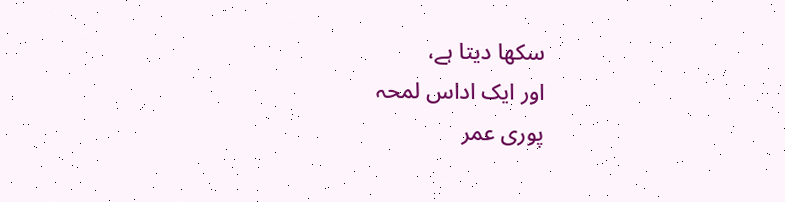سکھا دیتا ہے،
اور ایک اداس لمحہ
پوری عمر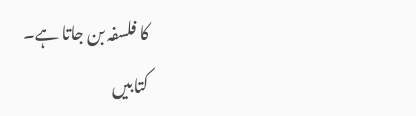کا فلسفہ بن جاتا ہے۔
کتابیں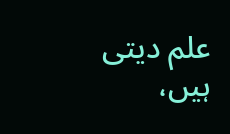علم دیتی ہیں،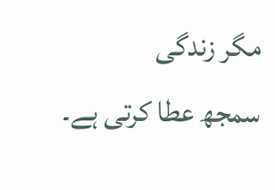مگر زندگی
سمجھ عطا کرتی ہے۔